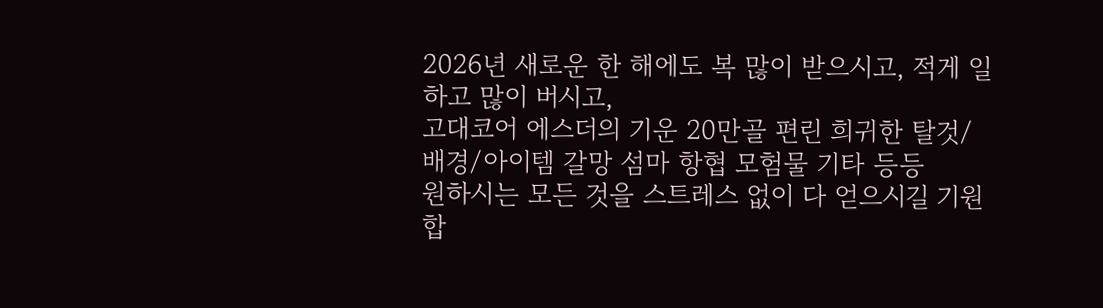2026년 새로운 한 해에도 복 많이 받으시고, 적게 일하고 많이 버시고,
고대코어 에스더의 기운 20만골 편린 희귀한 탈것/배경/아이템 갈망 섬마 항협 모험물 기타 등등
원하시는 모든 것을 스트레스 없이 다 얻으시길 기원합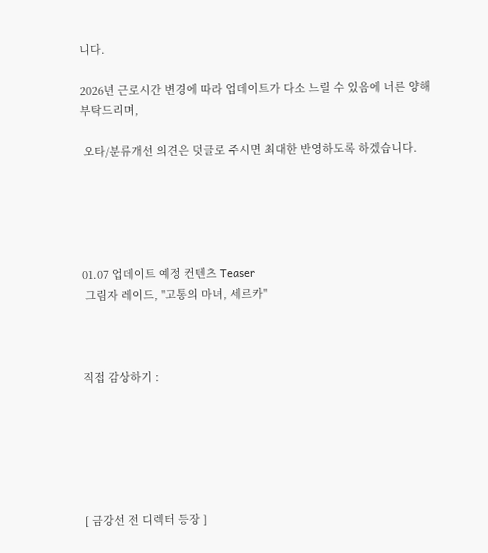니다.

2026년 근로시간 변경에 따라 업데이트가 다소 느릴 수 있음에 너른 양해 부탁드리며,

 오타/분류개선 의견은 덧글로 주시면 최대한 반영하도록 하겠습니다.





01.07 업데이트 예정 컨텐츠 Teaser
 그림자 레이드, "고통의 마녀, 세르카"



직접 감상하기 :






[ 금강선 전 디렉터 등장 ]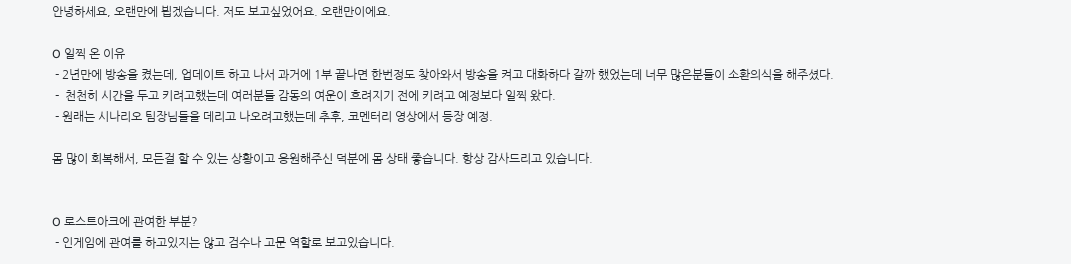안녕하세요, 오랜만에 뵙겠습니다. 저도 보고싶었어요. 오랜만이에요.

O 일찍 온 이유
 - 2년만에 방송을 켰는데, 업데이트 하고 나서 과거에 1부 끝나면 한번정도 찾아와서 방송을 켜고 대화하다 갈까 했었는데 너무 많은분들이 소환의식을 해주셨다.
 -  천천히 시간을 두고 키려고했는데 여러분들 감동의 여운이 흐려지기 전에 키려고 예정보다 일찍 왔다.
 - 원래는 시나리오 팀장님들을 데리고 나오려고했는데 추후, 코멘터리 영상에서 등장 예정.

몸 많이 회복해서, 모든걸 할 수 있는 상황이고 응원해주신 덕분에 몸 상태 좋습니다. 항상 감사드리고 있습니다.


O 로스트아크에 관여한 부분?
 - 인게임에 관여를 하고있지는 않고 검수나 고문 역할로 보고있습니다.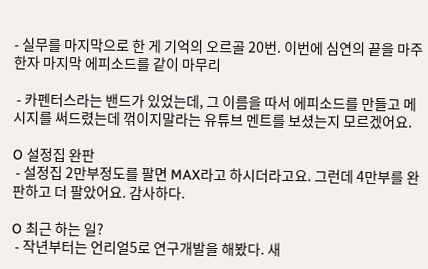- 실무를 마지막으로 한 게 기억의 오르골 20번. 이번에 심연의 끝을 마주한자 마지막 에피소드를 같이 마무리

 - 카펜터스라는 밴드가 있었는데, 그 이름을 따서 에피소드를 만들고 메시지를 써드렸는데 꺾이지말라는 유튜브 멘트를 보셨는지 모르겠어요.

O 설정집 완판
 - 설정집 2만부정도를 팔면 MAX라고 하시더라고요. 그런데 4만부를 완판하고 더 팔았어요. 감사하다.

O 최근 하는 일?
 - 작년부터는 언리얼5로 연구개발을 해봤다. 새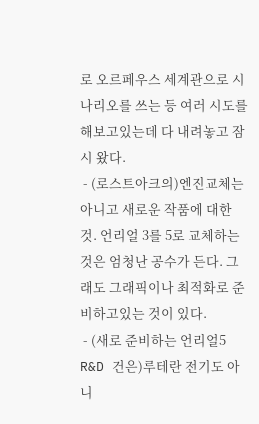로 오르페우스 세계관으로 시나리오를 쓰는 등 여러 시도를 해보고있는데 다 내려놓고 잠시 왔다.
 - (로스트아크의)엔진교체는 아니고 새로운 작품에 대한 것. 언리얼 3를 5로 교체하는 것은 엄청난 공수가 든다. 그래도 그래픽이나 최적화로 준비하고있는 것이 있다.
 - (새로 준비하는 언리얼5 R&D 건은)루테란 전기도 아니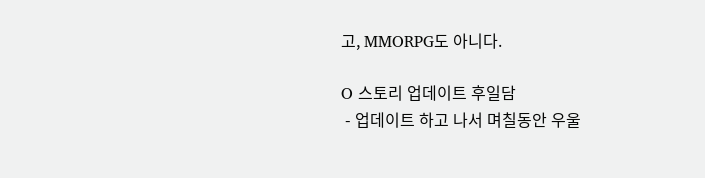고, MMORPG도 아니다.

O 스토리 업데이트 후일담
 - 업데이트 하고 나서 며칠동안 우울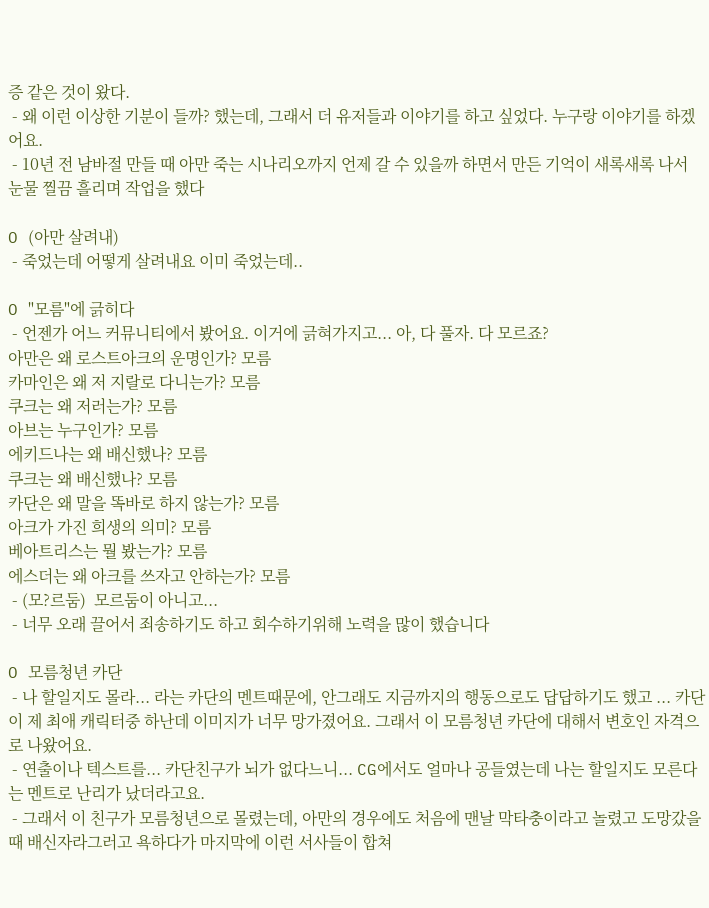증 같은 것이 왔다.
 - 왜 이런 이상한 기분이 들까? 했는데, 그래서 더 유저들과 이야기를 하고 싶었다. 누구랑 이야기를 하겠어요.
 - 10년 전 남바절 만들 때 아만 죽는 시나리오까지 언제 갈 수 있을까 하면서 만든 기억이 새록새록 나서 눈물 찔끔 흘리며 작업을 했다

O (아만 살려내)
 - 죽었는데 어떻게 살려내요 이미 죽었는데..

O "모름"에 긁히다
 - 언젠가 어느 커뮤니티에서 봤어요. 이거에 긁혀가지고... 아, 다 풀자. 다 모르죠?
아만은 왜 로스트아크의 운명인가? 모름
카마인은 왜 저 지랄로 다니는가? 모름
쿠크는 왜 저러는가? 모름
아브는 누구인가? 모름
에키드나는 왜 배신했나? 모름
쿠크는 왜 배신했나? 모름
카단은 왜 말을 똑바로 하지 않는가? 모름
아크가 가진 희생의 의미? 모름
베아트리스는 뭘 봤는가? 모름
에스더는 왜 아크를 쓰자고 안하는가? 모름
 - (모?르둠)  모르둠이 아니고...
 - 너무 오래 끌어서 죄송하기도 하고 회수하기위해 노력을 많이 했습니다

O 모름청년 카단
 - 나 할일지도 몰라... 라는 카단의 멘트때문에, 안그래도 지금까지의 행동으로도 답답하기도 했고 ... 카단이 제 최애 캐릭터중 하난데 이미지가 너무 망가졌어요. 그래서 이 모름청년 카단에 대해서 변호인 자격으로 나왔어요.
 - 연출이나 텍스트를... 카단친구가 뇌가 없다느니... CG에서도 얼마나 공들였는데 나는 할일지도 모른다는 멘트로 난리가 났더라고요.
 - 그래서 이 친구가 모름청년으로 몰렸는데, 아만의 경우에도 처음에 맨날 막타충이라고 놀렸고 도망갔을때 배신자라그러고 욕하다가 마지막에 이런 서사들이 합쳐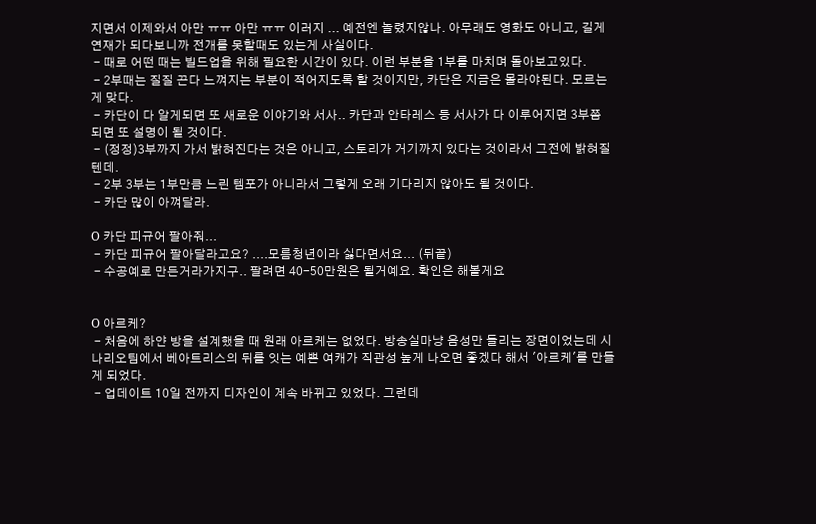지면서 이제와서 아만 ㅠㅠ 아만 ㅠㅠ 이러지 ... 예전엔 놀렸지않나. 아무래도 영화도 아니고, 길게 연재가 되다보니까 전개를 못할때도 있는게 사실이다.
 - 때로 어떤 때는 빌드업을 위해 필요한 시간이 있다. 이런 부분을 1부를 마치며 돌아보고있다.
 - 2부때는 질질 끈다 느껴지는 부분이 적어지도록 할 것이지만, 카단은 지금은 몰라야된다. 모르는게 맞다.
 - 카단이 다 알게되면 또 새로운 이야기와 서사.. 카단과 안타레스 등 서사가 다 이루어지면 3부쯤 되면 또 설명이 될 것이다.
 - (정정)3부까지 가서 밝혀진다는 것은 아니고, 스토리가 거기까지 있다는 것이라서 그전에 밝혀질텐데.
 - 2부 3부는 1부만큼 느린 템포가 아니라서 그렇게 오래 기다리지 않아도 될 것이다.
 - 카단 많이 아껴달라.

O 카단 피규어 팔아줘...
 - 카단 피규어 팔아달라고요? ....모름청년이라 싫다면서요... (뒤끝)
 - 수공예로 만든거라가지구.. 팔려면 40-50만원은 될거예요. 확인은 해볼게요


O 아르케?
 - 처음에 하얀 방을 설계했을 때 원래 아르케는 없었다. 방송실마냥 음성만 들리는 장면이었는데 시나리오팀에서 베아트리스의 뒤를 잇는 예쁜 여캐가 직관성 높게 나오면 좋겠다 해서 '아르케'를 만들게 되었다.
 - 업데이트 10일 전까지 디자인이 계속 바뀌고 있었다. 그런데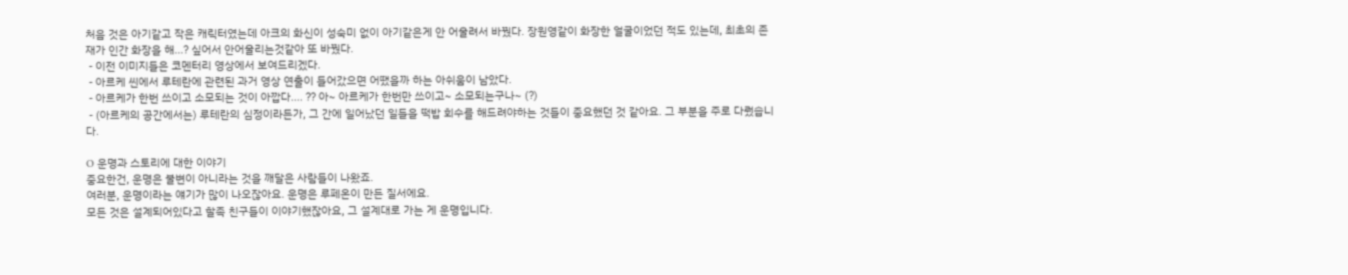처음 것은 아기같고 작은 캐릭터였는데 아크의 화신이 성숙미 없이 아기같은게 안 어울려서 바꿨다. 장원영같이 화장한 얼굴이었던 적도 있는데, 최초의 존재가 인간 화장을 해...? 싶어서 안어울리는것같아 또 바꿨다.
 - 이전 이미지들은 코멘터리 영상에서 보여드리겠다.
 - 아르케 씬에서 루테란에 관련된 과거 영상 연출이 들어갔으면 어땠을까 하는 아쉬움이 남았다.
 - 아르케가 한번 쓰이고 소모되는 것이 아깝다.... ?? 아~ 아르케가 한번만 쓰이고~ 소모되는구나~ (?)
 - (아르케의 공간에서는) 루테란의 심정이라든가, 그 간에 일어났던 일들을 떡밥 회수를 해드려야하는 것들이 중요했던 것 같아요. 그 부분을 주로 다뤘습니다.

O 운명과 스토리에 대한 이야기
중요한건, 운명은 불변이 아니라는 것을 깨달은 사람들이 나왔죠.
여러분, 운명이라는 얘기가 많이 나오잖아요. 운명은 루페온이 만든 질서에요.
모든 것은 설계되어있다고 할족 친구들이 이야기했잖아요, 그 설계대로 가는 게 운명입니다.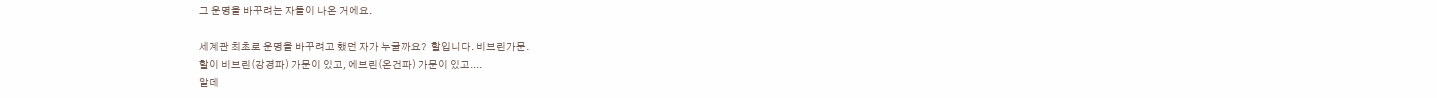그 운명을 바꾸려는 자들이 나온 거에요.

세계관 최초로 운명을 바꾸려고 했던 자가 누굴까요?  할입니다. 비브린가문.
할이 비브린(강경파) 가문이 있고, 에브린(온건파) 가문이 있고....
알데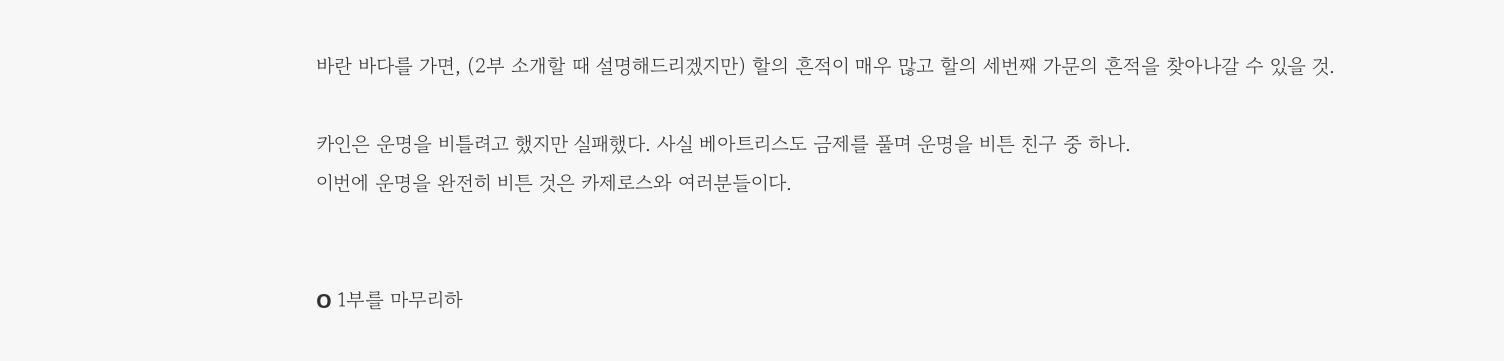바란 바다를 가면, (2부 소개할 때 설명해드리겠지만) 할의 흔적이 매우 많고 할의 세번째 가문의 흔적을 찾아나갈 수 있을 것.

카인은 운명을 비틀려고 했지만 실패했다. 사실 베아트리스도 금제를 풀며 운명을 비튼 친구 중 하나.
이번에 운명을 완전히 비튼 것은 카제로스와 여러분들이다.


O 1부를 마무리하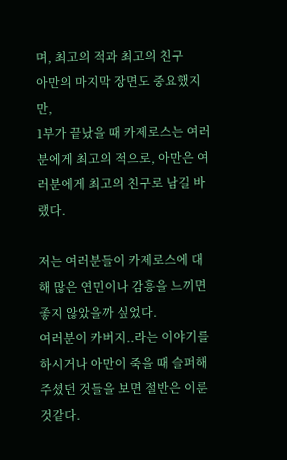며, 최고의 적과 최고의 친구
아만의 마지막 장면도 중요했지만,
1부가 끝났을 때 카제로스는 여러분에게 최고의 적으로, 아만은 여러분에게 최고의 친구로 남길 바랬다.

저는 여러분들이 카제로스에 대해 많은 연민이나 감흥을 느끼면 좋지 않았을까 싶었다.
여러분이 카버지..라는 이야기를 하시거나 아만이 죽을 때 슬퍼해주셨던 것들을 보면 절반은 이룬 것같다.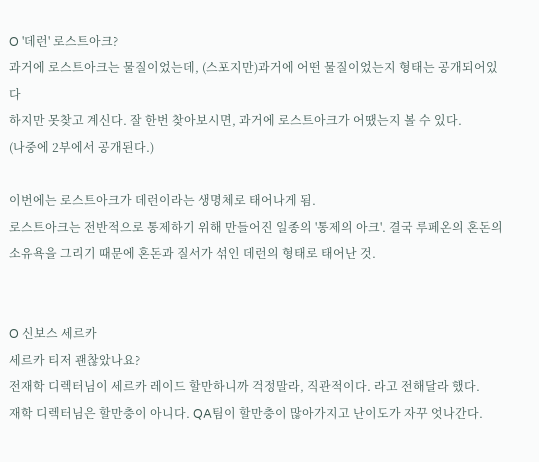O '데런' 로스트아크?
과거에 로스트아크는 물질이었는데, (스포지만)과거에 어떤 물질이었는지 형태는 공개되어있다
하지만 못찾고 계신다. 잘 한번 찾아보시면, 과거에 로스트아크가 어땠는지 볼 수 있다.
(나중에 2부에서 공개된다.)

이번에는 로스트아크가 데런이라는 생명체로 태어나게 됨.
로스트아크는 전반적으로 통제하기 위해 만들어진 일종의 '통제의 아크'. 결국 루페온의 혼돈의 소유욕을 그리기 때문에 혼돈과 질서가 섞인 데런의 형태로 태어난 것.


O 신보스 세르카
세르카 티저 괜찮았나요?
전재학 디렉터님이 세르카 레이드 할만하니까 걱정말라, 직관적이다. 라고 전해달라 했다.
재학 디렉터님은 할만충이 아니다. QA팀이 할만충이 많아가지고 난이도가 자꾸 엇나간다.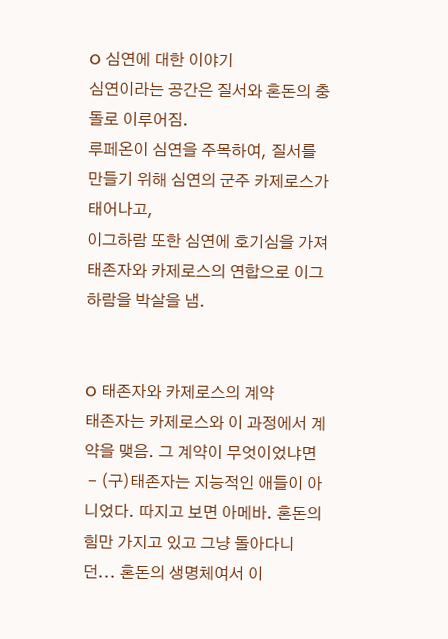O 심연에 대한 이야기
심연이라는 공간은 질서와 혼돈의 충돌로 이루어짐.
루페온이 심연을 주목하여, 질서를 만들기 위해 심연의 군주 카제로스가 태어나고,
이그하람 또한 심연에 호기심을 가져 태존자와 카제로스의 연합으로 이그하람을 박살을 냄.


O 태존자와 카제로스의 계약
태존자는 카제로스와 이 과정에서 계약을 맺음. 그 계약이 무엇이었냐면
 - (구)태존자는 지능적인 애들이 아니었다. 따지고 보면 아메바. 혼돈의 힘만 가지고 있고 그냥 돌아다니던... 혼돈의 생명체여서 이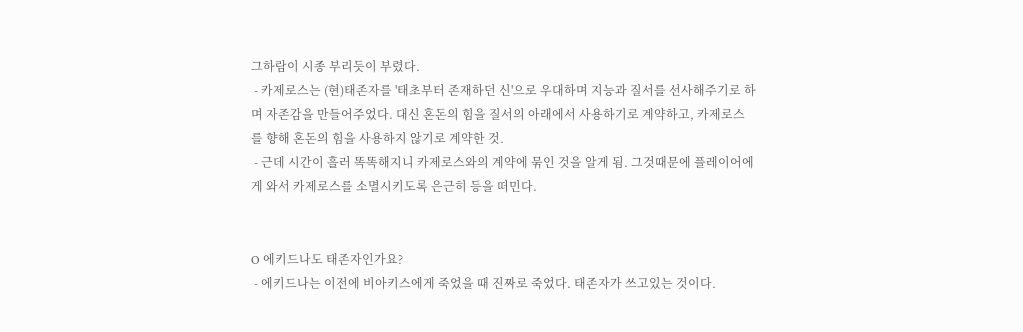그하람이 시종 부리듯이 부렸다.
 - 카제로스는 (현)태존자를 '태초부터 존재하던 신'으로 우대하며 지능과 질서를 선사해주기로 하며 자존감을 만들어주었다. 대신 혼돈의 힘을 질서의 아래에서 사용하기로 계약하고, 카제로스를 향해 혼돈의 힘을 사용하지 않기로 계약한 것.
 - 근데 시간이 흘러 똑똑해지니 카제로스와의 계약에 묶인 것을 알게 됨. 그것때문에 플레이어에게 와서 카제로스를 소멸시키도록 은근히 등을 떠민다.


O 에키드나도 태존자인가요?
 - 에키드나는 이전에 비아키스에게 죽었을 때 진짜로 죽었다. 태존자가 쓰고있는 것이다.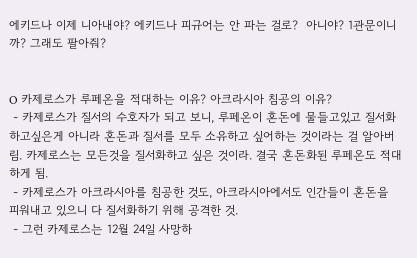에키드나 이제 니아내야? 에키드나 피규어는 안 파는 걸로?  아니야? 1관문이니까? 그래도 팔아줘?


O 카제로스가 루페온을 적대하는 이유? 아크라시아 침공의 이유?
 - 카제로스가 질서의 수호자가 되고 보니, 루페온이 혼돈에 물들고있고 질서화 하고싶은게 아니라 혼돈과 질서를 모두 소유하고 싶어하는 것이라는 걸 알아버림. 카제로스는 모든것을 질서화하고 싶은 것이라. 결국 혼돈화된 루페온도 적대하게 됨.
 - 카제로스가 아크라시아를 침공한 것도, 아크라시아에서도 인간들이 혼돈을 피워내고 있으니 다 질서화하기 위해 공격한 것.
 - 그런 카제로스는 12월 24일 사망하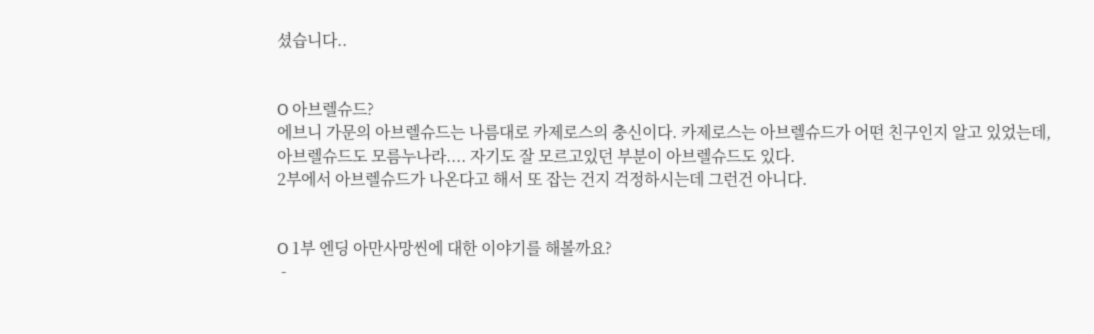셨습니다..


O 아브렐슈드?
에브니 가문의 아브렐슈드는 나름대로 카제로스의 충신이다. 카제로스는 아브렐슈드가 어떤 친구인지 알고 있었는데, 아브렐슈드도 모름누나라.... 자기도 잘 모르고있던 부분이 아브렐슈드도 있다.
2부에서 아브렐슈드가 나온다고 해서 또 잡는 건지 걱정하시는데 그런건 아니다.


O 1부 엔딩 아만사망씬에 대한 이야기를 해볼까요?
 -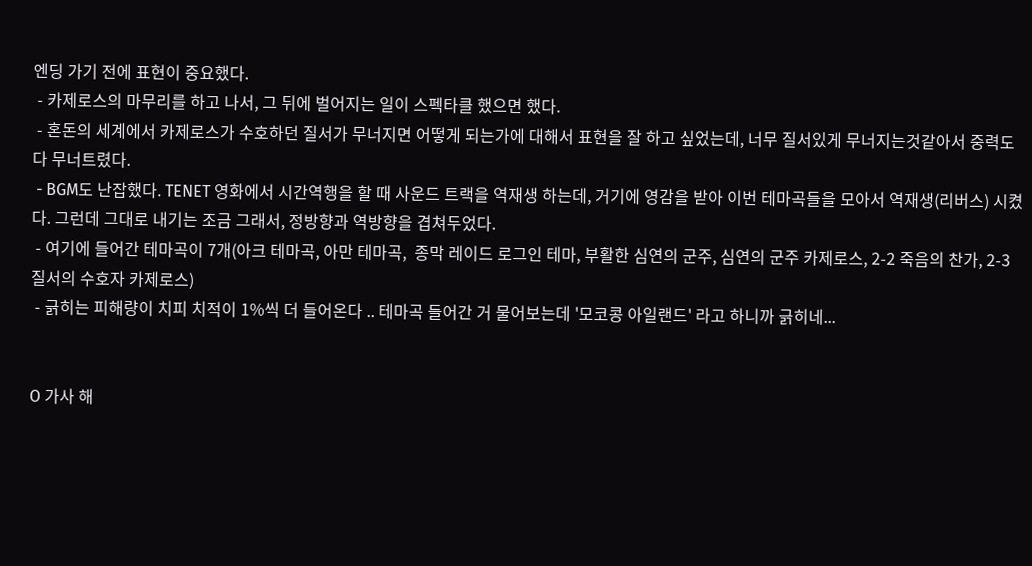엔딩 가기 전에 표현이 중요했다.
 - 카제로스의 마무리를 하고 나서, 그 뒤에 벌어지는 일이 스펙타클 했으면 했다.
 - 혼돈의 세계에서 카제로스가 수호하던 질서가 무너지면 어떻게 되는가에 대해서 표현을 잘 하고 싶었는데, 너무 질서있게 무너지는것같아서 중력도 다 무너트렸다.
 - BGM도 난잡했다. TENET 영화에서 시간역행을 할 때 사운드 트랙을 역재생 하는데, 거기에 영감을 받아 이번 테마곡들을 모아서 역재생(리버스) 시켰다. 그런데 그대로 내기는 조금 그래서, 정방향과 역방향을 겹쳐두었다.
 - 여기에 들어간 테마곡이 7개(아크 테마곡, 아만 테마곡,  종막 레이드 로그인 테마, 부활한 심연의 군주, 심연의 군주 카제로스, 2-2 죽음의 찬가, 2-3 질서의 수호자 카제로스)
 - 긁히는 피해량이 치피 치적이 1%씩 더 들어온다 .. 테마곡 들어간 거 물어보는데 '모코콩 아일랜드' 라고 하니까 긁히네...


O 가사 해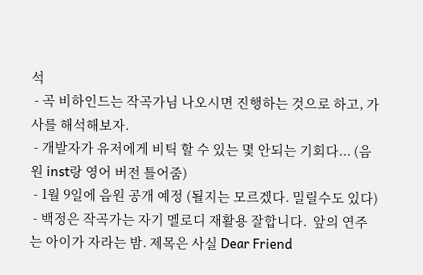석
 - 곡 비하인드는 작곡가님 나오시면 진행하는 것으로 하고, 가사를 해석해보자.
 - 개발자가 유저에게 비틱 할 수 있는 몇 안되는 기회다... (음원 inst랑 영어 버전 틀어줌)
 - 1월 9일에 음원 공개 예정 (될지는 모르겠다. 밀릴수도 있다)
 - 백정은 작곡가는 자기 멜로디 재활용 잘합니다.  앞의 연주는 아이가 자라는 밤. 제목은 사실 Dear Friend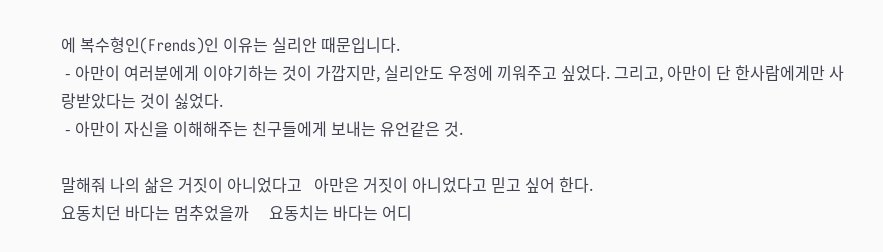에 복수형인(Frends)인 이유는 실리안 때문입니다.
 - 아만이 여러분에게 이야기하는 것이 가깝지만, 실리안도 우정에 끼워주고 싶었다. 그리고, 아만이 단 한사람에게만 사랑받았다는 것이 싫었다.
 - 아만이 자신을 이해해주는 친구들에게 보내는 유언같은 것.

말해줘 나의 삶은 거짓이 아니었다고   아만은 거짓이 아니었다고 믿고 싶어 한다.
요동치던 바다는 멈추었을까     요동치는 바다는 어디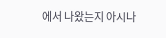에서 나왔는지 아시나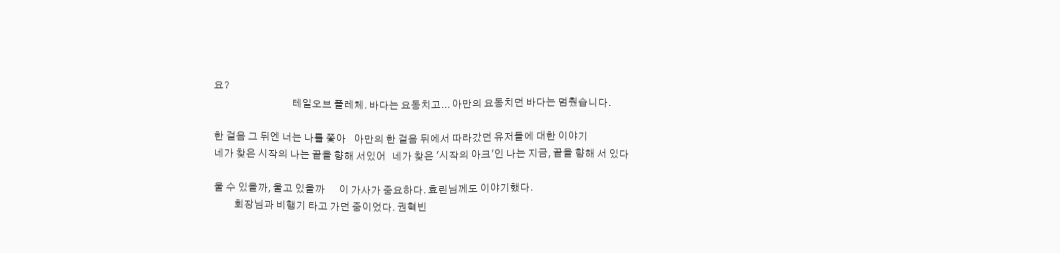요?
                                       테일오브 플레체. 바다는 요동치고... 아만의 요동치던 바다는 멈췄습니다.

한 걸음 그 뒤엔 너는 나를 쫓아    아만의 한 걸음 뒤에서 따라갔던 유저들에 대한 이야기
네가 찾은 시작의 나는 끝을 향해 서있어   네가 찾은 '시작의 아크'인 나는 지금, 끝을 향해 서 있다

울 수 있을까, 울고 있을까       이 가사가 중요하다. 효린님께도 이야기했다.
          회장님과 비행기 타고 가던 중이었다. 권혁빈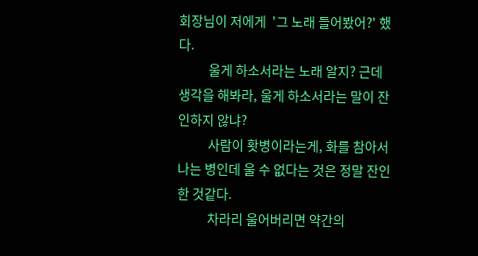회장님이 저에게  '그 노래 들어봤어?' 했다.
          울게 하소서라는 노래 알지? 근데 생각을 해봐라, 울게 하소서라는 말이 잔인하지 않냐?
          사람이 홧병이라는게, 화를 참아서 나는 병인데 울 수 없다는 것은 정말 잔인한 것같다.
          차라리 울어버리면 약간의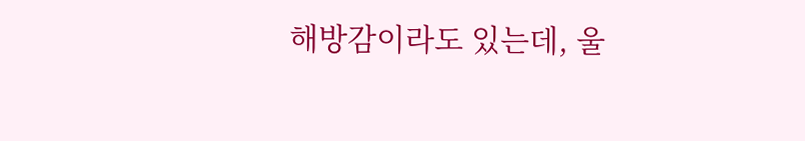해방감이라도 있는데, 울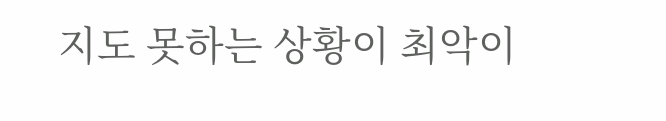지도 못하는 상황이 최악이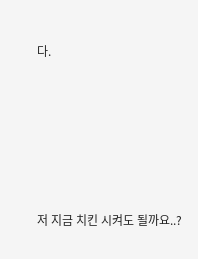다.







저 지금 치킨 시켜도 될까요..?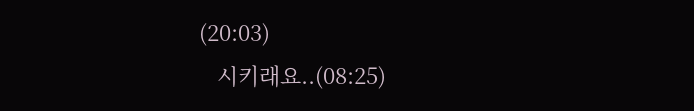(20:03)
   시키래요..(08:25)